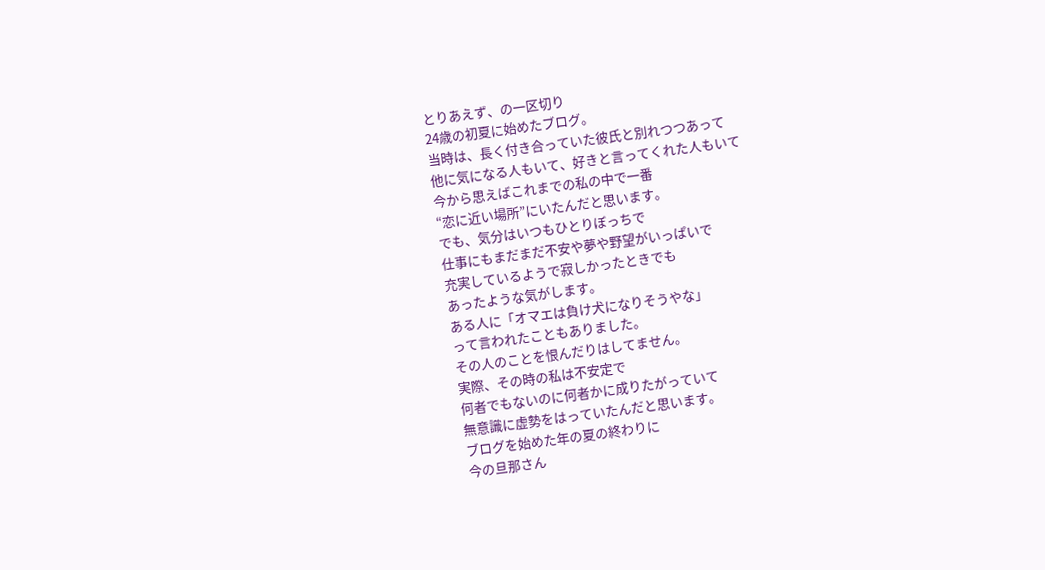とりあえず、の一区切り
24歳の初夏に始めたブログ。
当時は、長く付き合っていた彼氏と別れつつあって
他に気になる人もいて、好きと言ってくれた人もいて
今から思えばこれまでの私の中で一番
“恋に近い場所”にいたんだと思います。
でも、気分はいつもひとりぼっちで
仕事にもまだまだ不安や夢や野望がいっぱいで
充実しているようで寂しかったときでも
あったような気がします。
ある人に「オマエは負け犬になりそうやな」
って言われたこともありました。
その人のことを恨んだりはしてません。
実際、その時の私は不安定で
何者でもないのに何者かに成りたがっていて
無意識に虚勢をはっていたんだと思います。
ブログを始めた年の夏の終わりに
今の旦那さん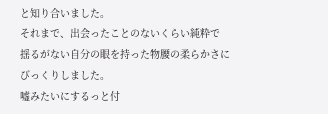と知り合いました。
それまで、出会ったことのないくらい純粋で
揺るがない自分の眼を持った物腰の柔らかさに
びっくりしました。
嘘みたいにするっと付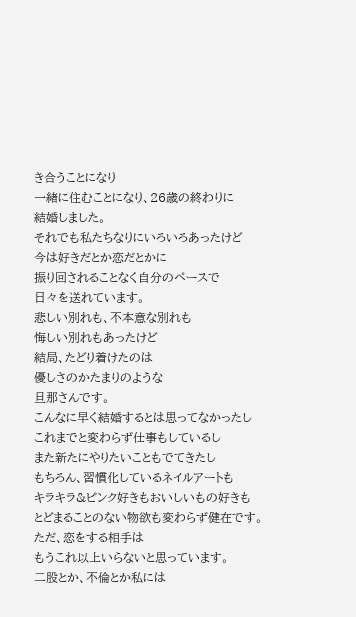き合うことになり
一緒に住むことになり、26歳の終わりに
結婚しました。
それでも私たちなりにいろいろあったけど
今は好きだとか恋だとかに
振り回されることなく自分のペースで
日々を送れています。
悲しい別れも、不本意な別れも
悔しい別れもあったけど
結局、たどり着けたのは
優しさのかたまりのような
旦那さんです。
こんなに早く結婚するとは思ってなかったし
これまでと変わらず仕事もしているし
また新たにやりたいこともでてきたし
もちろん、習慣化しているネイルアートも
キラキラ&ピンク好きもおいしいもの好きも
とどまることのない物欲も変わらず健在です。
ただ、恋をする相手は
もうこれ以上いらないと思っています。
二股とか、不倫とか私には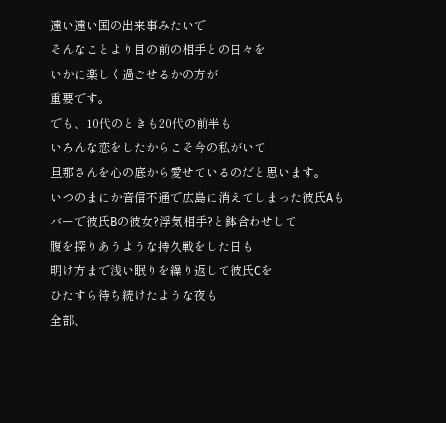遠い遠い国の出来事みたいで
そんなことより目の前の相手との日々を
いかに楽しく過ごせるかの方が
重要です。
でも、10代のときも20代の前半も
いろんな恋をしたからこそ今の私がいて
旦那さんを心の底から愛せているのだと思います。
いつのまにか音信不通で広島に消えてしまった彼氏Aも
バーで彼氏Bの彼女?浮気相手?と鉢合わせして
腹を探りあうような持久戦をした日も
明け方まで浅い眠りを繰り返して彼氏Cを
ひたすら待ち続けたような夜も
全部、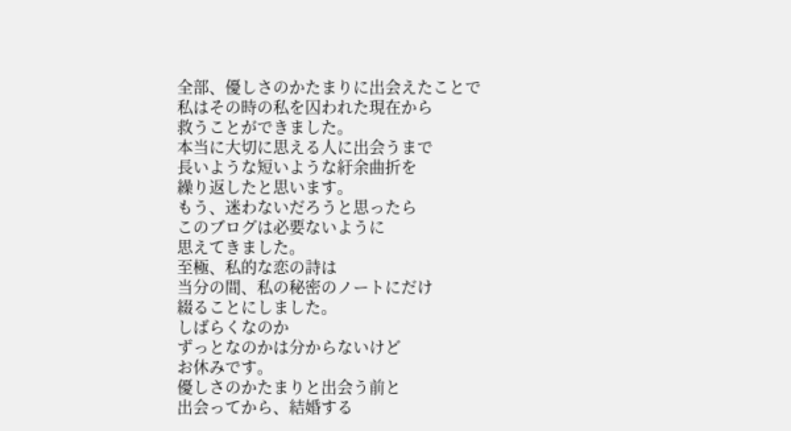全部、優しさのかたまりに出会えたことで
私はその時の私を囚われた現在から
救うことができました。
本当に大切に思える人に出会うまで
長いような短いような紆余曲折を
繰り返したと思います。
もう、迷わないだろうと思ったら
このブログは必要ないように
思えてきました。
至極、私的な恋の詩は
当分の間、私の秘密のノートにだけ
綴ることにしました。
しばらくなのか
ずっとなのかは分からないけど
お休みです。
優しさのかたまりと出会う前と
出会ってから、結婚する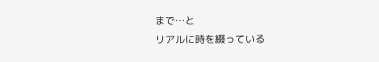まで…と
リアルに時を綴っている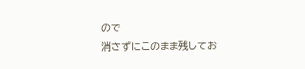ので
消さずにこのまま残してお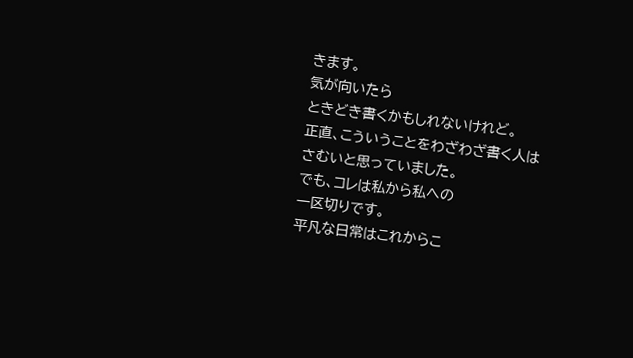きます。
気が向いたら
ときどき書くかもしれないけれど。
正直、こういうことをわざわざ書く人は
さむいと思っていました。
でも、コレは私から私への
一区切りです。
平凡な日常はこれからこ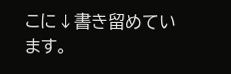こに↓書き留めています。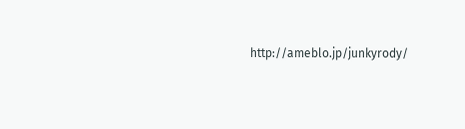http://ameblo.jp/junkyrody/